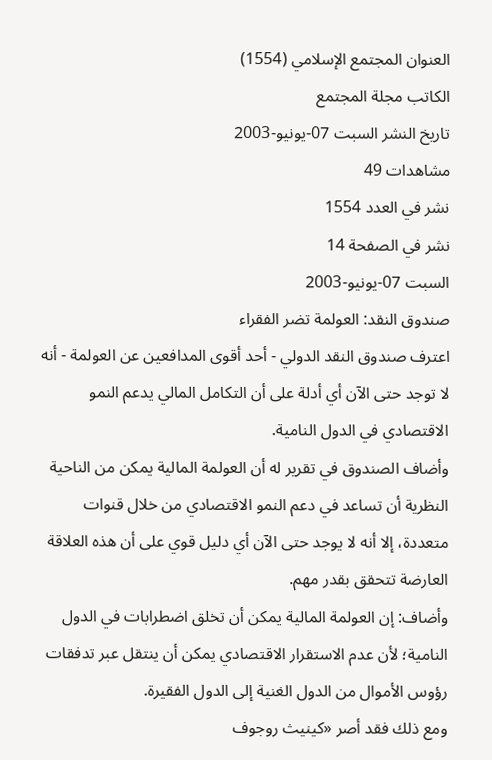العنوان المجتمع الإسلامي (1554)
الكاتب مجلة المجتمع
تاريخ النشر السبت 07-يونيو-2003
مشاهدات 49
نشر في العدد 1554
نشر في الصفحة 14
السبت 07-يونيو-2003
صندوق النقد: العولمة تضر الفقراء
اعترف صندوق النقد الدولي - أحد أقوى المدافعين عن العولمة - أنه لا توجد حتى الآن أي أدلة على أن التكامل المالي يدعم النمو الاقتصادي في الدول النامية.
وأضاف الصندوق في تقرير له أن العولمة المالية يمكن من الناحية النظرية أن تساعد في دعم النمو الاقتصادي من خلال قنوات متعددة، إلا أنه لا يوجد حتى الآن أي دليل قوي على أن هذه العلاقة العارضة تتحقق بقدر مهم.
وأضاف: إن العولمة المالية يمكن أن تخلق اضطرابات في الدول النامية؛ لأن عدم الاستقرار الاقتصادي يمكن أن ينتقل عبر تدفقات رؤوس الأموال من الدول الغنية إلى الدول الفقيرة.
ومع ذلك فقد أصر «كينيث روجوف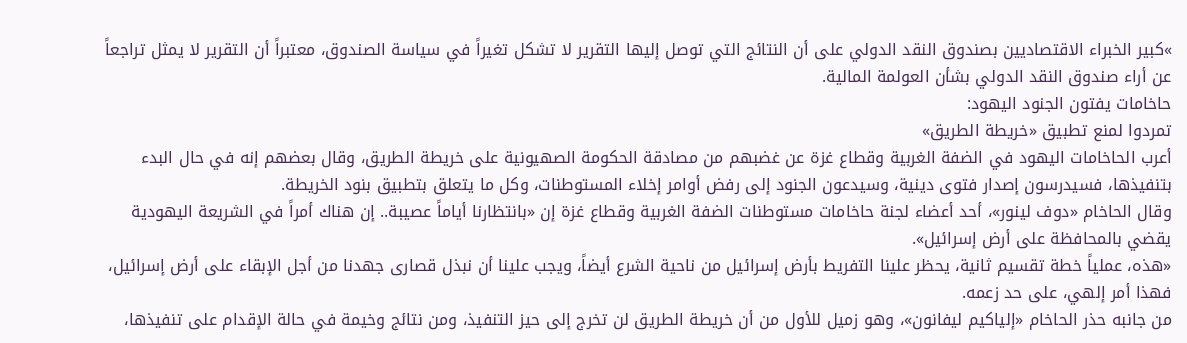»كبير الخبراء الاقتصاديين بصندوق النقد الدولي على أن النتائج التي توصل إليها التقرير لا تشكل تغيراً في سياسة الصندوق، معتبراً أن التقرير لا يمثل تراجعاً عن أراء صندوق النقد الدولي بشأن العولمة المالية.
حاخامات يفتون الجنود اليهود:
تمردوا لمنع تطبيق «خريطة الطريق»
أعرب الحاخامات اليهود في الضفة الغربية وقطاع غزة عن غضبهم من مصادقة الحكومة الصهيونية على خريطة الطريق، وقال بعضهم إنه في حال البدء بتنفيذها، فسيدرسون إصدار فتوى دينية، وسيدعون الجنود إلى رفض أوامر إخلاء المستوطنات، وكل ما يتعلق بتطبيق بنود الخريطة.
وقال الحاخام «دوف لينور»، أحد أعضاء لجنة حاخامات مستوطنات الضفة الغربية وقطاع غزة إن «بانتظارنا أياماً عصيبة.. إن هناك أمراً في الشريعة اليهودية يقضي بالمحافظة على أرض إسرائيل».
«هذه، عملياً خطة تقسيم ثانية، يحظر علينا التفريط بأرض إسرائيل من ناحية الشرع أيضاً، ويجب علينا أن نبذل قصارى جهدنا من أجل الإبقاء على أرض إسرائيل، فهذا أمر إلهي، على حد زعمه.
من جانبه حذر الحاخام «إلياكيم ليفانون»، وهو زميل للأول من أن خريطة الطريق لن تخرج إلى حيز التنفيذ، ومن نتائج وخيمة في حالة الإقدام على تنفيذها،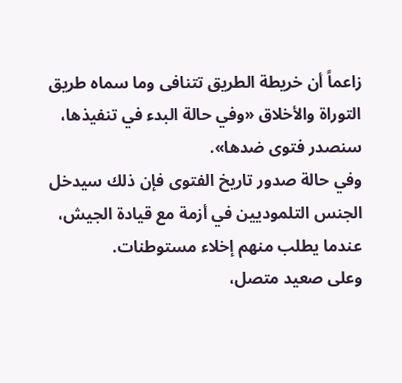زاعماً أن خريطة الطريق تتنافى وما سماه طريق التوراة والأخلاق «وفي حالة البدء في تنفيذها، سنصدر فتوى ضدها».
وفي حالة صدور تاريخ الفتوى فإن ذلك سيدخل الجنس التلموديين في أزمة مع قيادة الجيش، عندما يطلب منهم إخلاء مستوطنات.
وعلى صعيد متصل،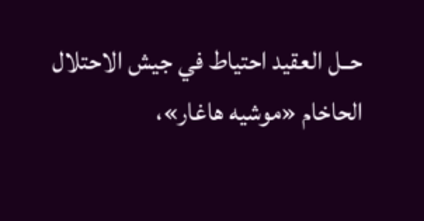حــل العقيد احتياط في جيش الاحتلال الحاخام «موشيه هاغار»،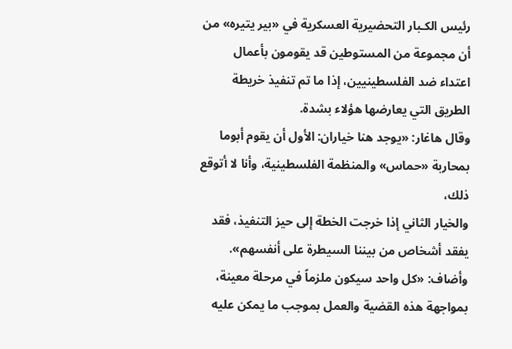رئيس الكـبار التحضيرية العسكرية في «بير يتيره» من أن مجموعة من المستوطين قد يقومون بأعمال اعتداء ضد الفلسطينيين، إذا ما تم تنفيذ خريطة الطريق التي يعارضها هؤلاء بشدة.
وقال هاغار: «يوجد هنا خياران: الأول أن يقوم أبوما بمحاربة «حماس» والمنظمة الفلسطينية، وأنا لا أتوقع ذلك،
والخيار الثاني إذا خرجت الخطة إلى حيز التنفيذ، فقد يفقد أشخاص من بيننا السيطرة على أنفسهم».
وأضاف: «كل واحد سيكون ملزماً في مرحلة معينة، بمواجهة هذه القضية والعمل بموجب ما يمكن عليه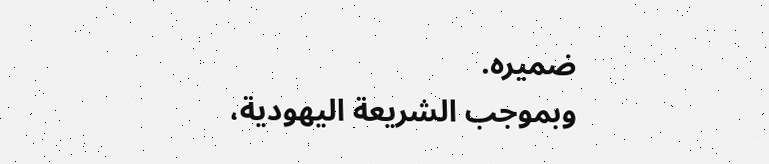ضميره.
وبموجب الشريعة اليهودية،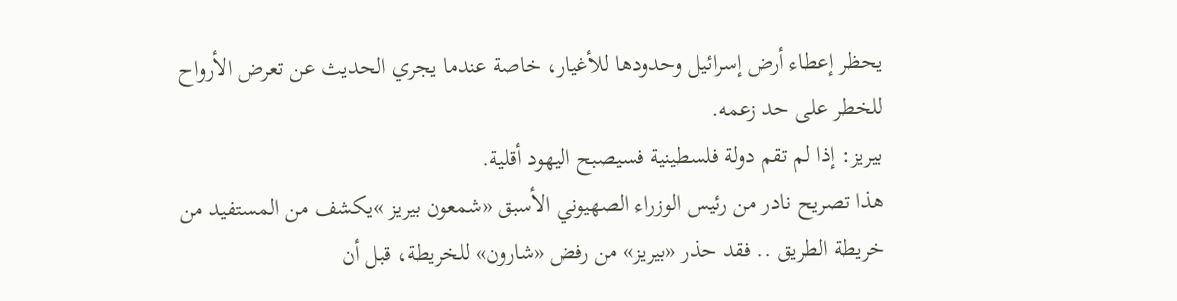يحظر إعطاء أرض إسرائيل وحدودها للأغيار، خاصة عندما يجري الحديث عن تعرض الأرواح للخطر على حد زعمه.
بيريز: إذا لم تقم دولة فلسطينية فسيصبح اليهود أقلية.
هذا تصريح نادر من رئيس الوزراء الصهيوني الأسبق «شمعون بيريز »يكشف من المستفيد من خريطة الطريق .. فقد حذر «بيريز» من رفض «شارون» للخريطة، قبل أن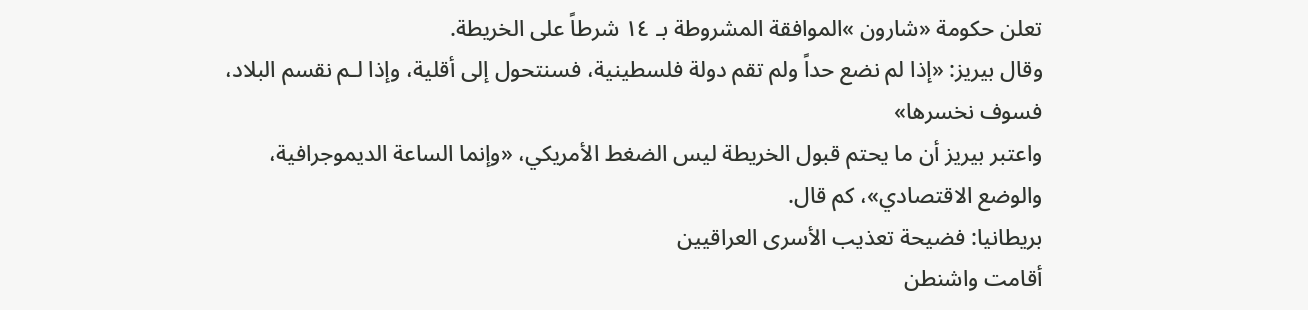تعلن حكومة «شارون »الموافقة المشروطة بـ ١٤ شرطاً على الخريطة.
وقال بيريز: «إذا لم نضع حداً ولم تقم دولة فلسطينية، فسنتحول إلى أقلية، وإذا لـم نقسم البلاد، فسوف نخسرها»
واعتبر بيريز أن ما يحتم قبول الخريطة ليس الضغط الأمريكي، «وإنما الساعة الديموجرافية، والوضع الاقتصادي»، كم قال.
بريطانيا: فضيحة تعذيب الأسرى العراقيين
أقامت واشنطن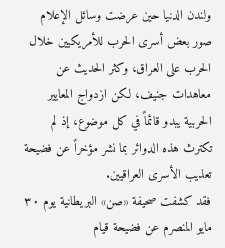ولندن الدنيا حين عرضت وسائل الإعلام صور بعض أسرى الحرب للأمريكيين خلال الحرب على العراق، وكثر الحديث عن معاهدات جنيف، لكن ازدواج المعايير الحربية يبدو قائماً في كل موضوع، إذ لم تكترث هذه الدوائر بما نشر مؤخراً عن فضيحة تعذيب الأسرى العراقيين.
فقد كشفت صحيفة «صن» البريطانية يوم ۳۰ مايو المنصرم عن فضيحة قيام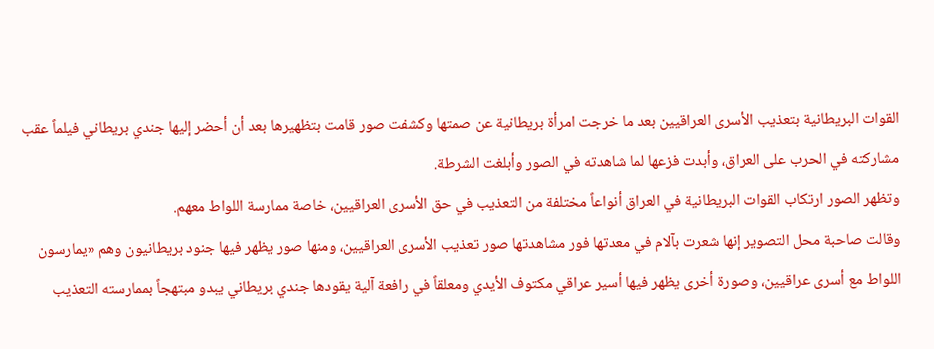القوات البريطانية بتعذيب الأسرى العراقيين بعد ما خرجت امرأة بريطانية عن صمتها وكشفت صور قامت بتظهيرها بعد أن أحضر إليها جندي بريطاني فيلماً عقب مشاركته في الحرب على العراق، وأبدت فزعها لما شاهدته في الصور وأبلغت الشرطة.
وتظهر الصور ارتكاب القوات البريطانية في العراق أنواعاً مختلفة من التعذيب في حق الأسرى العراقيين، خاصة ممارسة اللواط معهم.
وقالت صاحبة محل التصوير إنها شعرت بآلام في معدتها فور مشاهدتها صور تعذيب الأسرى العراقيين، ومنها صور يظهر فيها جنود بريطانيون وهم «يمارسون اللواط مع أسرى عراقيين، وصورة أخرى يظهر فيها أسير عراقي مكتوف الأيدي ومعلقاً في رافعة آلية يقودها جندي بريطاني يبدو مبتهجاً بممارسته التعذيب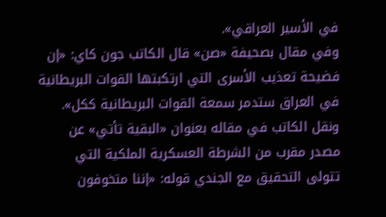في الأسير العراقي».
وفي مقال بصحيفة «صن» قال الكاتب جون كاي: «إن فضيحة تعذيب الأسرى التي ارتكبتها القوات البريطانية في العراق ستدمر سمعة القوات البريطانية ككل».
ونقل الكاتب في مقاله بعنوان «البقية تأتي» عن مصدر مقرب من الشرطة العسكرية الملكية التي تتولى التحقيق مع الجندي قوله: «إننا متخوفون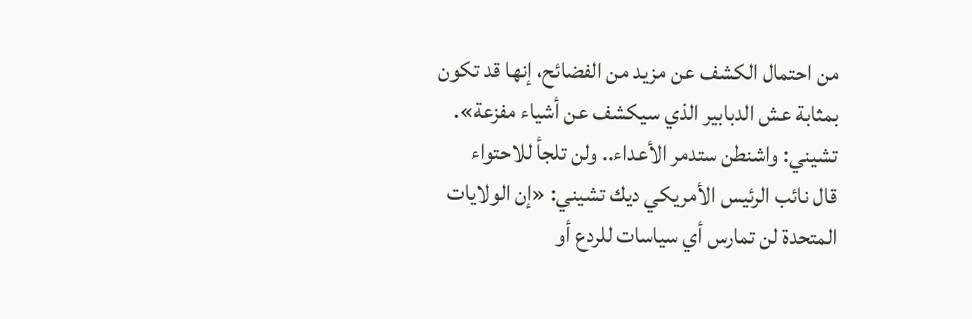من احتمال الكشف عن مزيد من الفضائح، إنها قد تكون بمثابة عش الدبابير الذي سيكشف عن أشياء مفزعة».
تشيني: واشنطن ستدمر الأعداء.. ولن تلجأ للاحتواء
قال نائب الرئيس الأمريكي ديك تشيني: «إن الولايات المتحدة لن تمارس أي سياسات للردع أو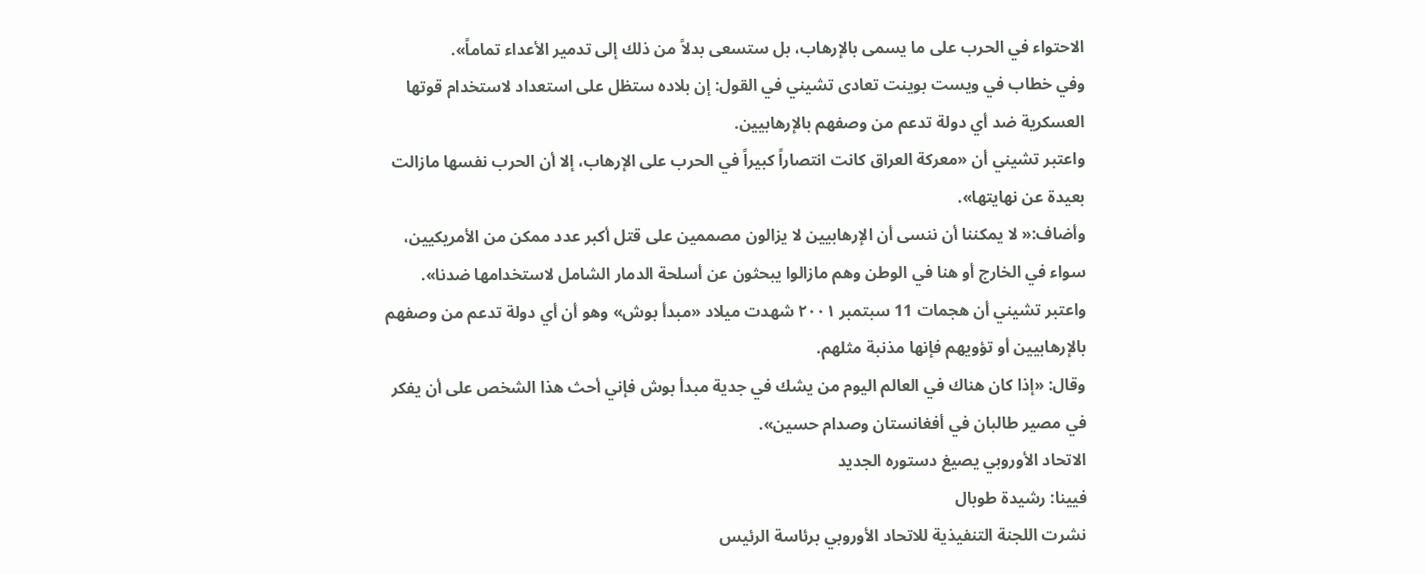الاحتواء في الحرب على ما يسمى بالإرهاب، بل ستسعى بدلاً من ذلك إلى تدمير الأعداء تماماً».
وفي خطاب في ويست بوينت تعادى تشيني في القول: إن بلاده ستظل على استعداد لاستخدام قوتها العسكرية ضد أي دولة تدعم من وصفهم بالإرهابيين.
واعتبر تشيني أن «معركة العراق كانت انتصاراً كبيراً في الحرب على الإرهاب، إلا أن الحرب نفسها مازالت بعيدة عن نهايتها».
وأضاف:« لا يمكننا أن ننسى أن الإرهابيين لا يزالون مصممين على قتل أكبر عدد ممكن من الأمريكيين، سواء في الخارج أو هنا في الوطن وهم مازالوا يبحثون عن أسلحة الدمار الشامل لاستخدامها ضدنا».
واعتبر تشيني أن هجمات 11 سبتمبر ۲۰۰۱ شهدت میلاد «مبدأ بوش» وهو أن أي دولة تدعم من وصفهم بالإرهابيين أو تؤويهم فإنها مذنبة مثلهم.
وقال: «إذا كان هناك في العالم اليوم من يشك في جدية مبدأ بوش فإني أحث هذا الشخص على أن يفكر في مصير طالبان في أفغانستان وصدام حسين».
الاتحاد الأوروبي يصيغ دستوره الجديد
فيينا: رشيدة طوبال
نشرت اللجنة التنفيذية للاتحاد الأوروبي برئاسة الرئيس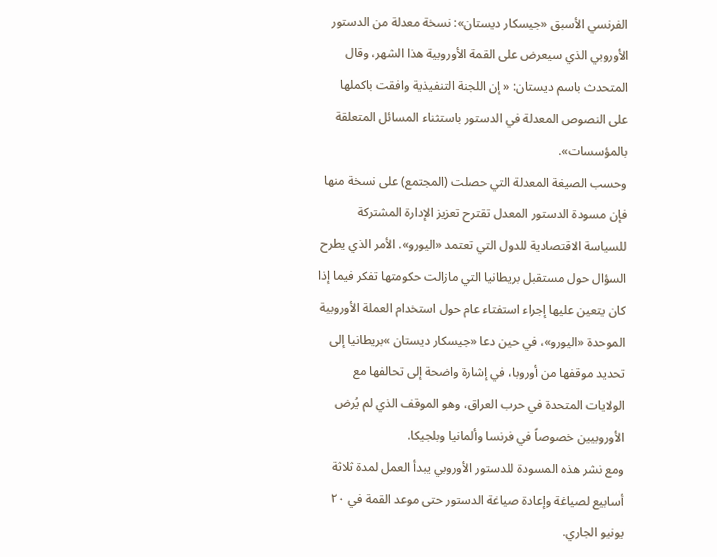الفرنسي الأسبق «جيسكار دیستان»: نسخة معدلة من الدستور الأوروبي الذي سيعرض على القمة الأوروبية هذا الشهر، وقال المتحدث باسم ديستان: « إن اللجنة التنفيذية وافقت باكملها على النصوص المعدلة في الدستور باستثناء المسائل المتعلقة بالمؤسسات».
وحسب الصيغة المعدلة التي حصلت (المجتمع) على نسخة منها فإن مسودة الدستور المعدل تقترح تعزيز الإدارة المشتركة للسياسة الاقتصادية للدول التي تعتمد «اليورو». الأمر الذي يطرح السؤال حول مستقبل بريطانيا التي مازالت حكومتها تفكر فيما إذا كان يتعين عليها إجراء استفتاء عام حول استخدام العملة الأوروبية الموحدة «اليورو»، في حين دعا «جيسكار دیستان »بريطانيا إلى تحديد موقفها من أوروبا، في إشارة واضحة إلى تحالفها مع الولايات المتحدة في حرب العراق، وهو الموقف الذي لم يُرض الأوروبيين خصوصاً في فرنسا وألمانيا وبلجيكا.
ومع نشر هذه المسودة للدستور الأوروبي يبدأ العمل لمدة ثلاثة أسابيع لصياغة وإعادة صياغة الدستور حتى موعد القمة في ٢٠ يونيو الجاري.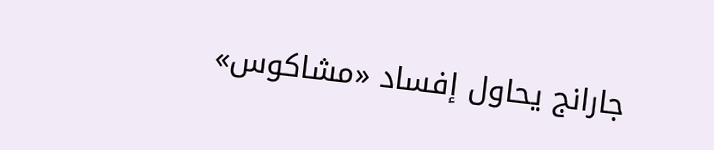جارانج يحاول إفساد «مشاكوس»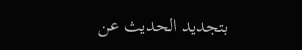بتجديد الحديث عن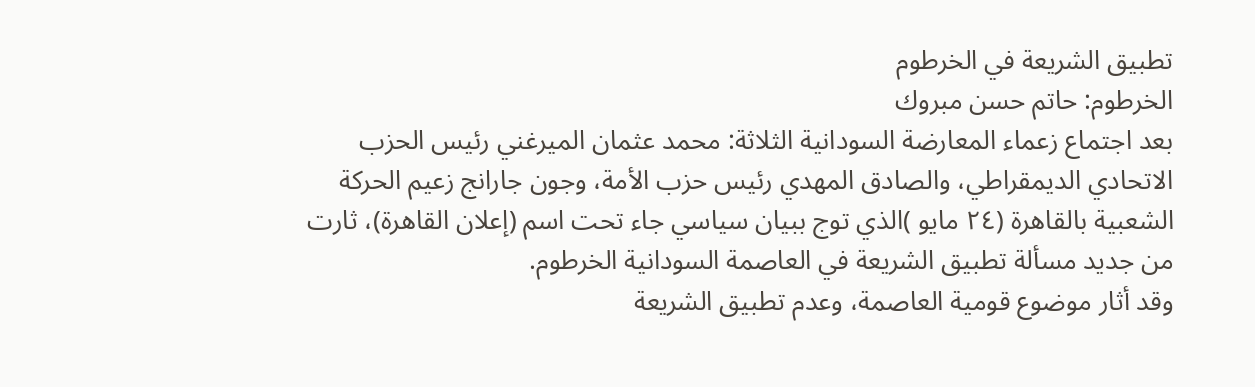تطبيق الشريعة في الخرطوم
الخرطوم: حاتم حسن مبروك
بعد اجتماع زعماء المعارضة السودانية الثلاثة: محمد عثمان الميرغني رئيس الحزب الاتحادي الديمقراطي، والصادق المهدي رئيس حزب الأمة، وجون جارانج زعيم الحركة الشعبية بالقاهرة (٢٤ مايو )الذي توج ببيان سياسي جاء تحت اسم (إعلان القاهرة)، ثارت من جديد مسألة تطبيق الشريعة في العاصمة السودانية الخرطوم.
وقد أثار موضوع قومية العاصمة، وعدم تطبيق الشريعة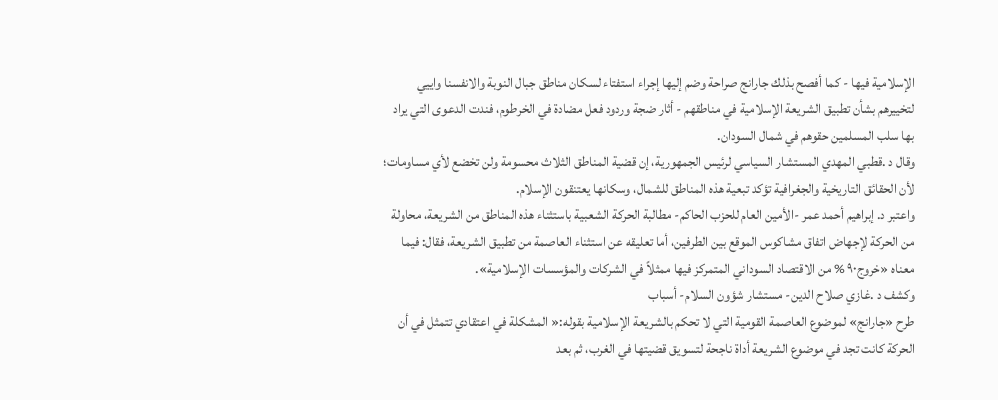الإسلامية فيها - كما أفصح بذلك جارانج صراحة وضم إليها إجراء استفتاء لسكان مناطق جبال النوبة والانفسنا واييي لتخييرهم بشأن تطبيق الشريعة الإسلامية في مناطقهم - أثار ضجة وردود فعل مضادة في الخرطوم، فندت الدعوى التي يراد بها سلب المسلمين حقوهم في شمال السودان.
وقال د .قطبي المهدي المستشار السياسي لرئيس الجمهورية، إن قضية المناطق الثلاث محسومة ولن تخضع لأي مساومات؛ لأن الحقائق التاريخية والجغرافية تؤكد تبعية هذه المناطق للشمال، وسكانها يعتنقون الإسلام.
واعتبر د. إبراهيم أحمد عمر -الأمين العام للحزب الحاكم- مطالبة الحركة الشعبية باستثناء هذه المناطق من الشريعة، محاولة من الحركة لإجهاض اتفاق مشاكوس الموقع بين الطرفين، أما تعليقه عن استثناء العاصمة من تطبيق الشريعة، فقال: فيما معناه «خروج٩٠ % من الاقتصاد السوداني المتمركز فيها ممثلاً في الشركات والمؤسسات الإسلامية».
وكشف د .غازي صلاح الدين- مستشار شؤون السلام- أسباب
طرح «جارانج» لموضوع العاصمة القومية التي لا تحكم بالشريعة الإسلامية بقوله:« المشكلة في اعتقادي تتمثل في أن الحركة كانت تجد في موضوع الشريعة أداة ناجحة لتسويق قضيتها في الغرب، ثم بعد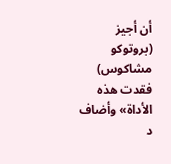أن أجيز (بروتوكو مشاكوس) فقدت هذه الأداة» وأضاف د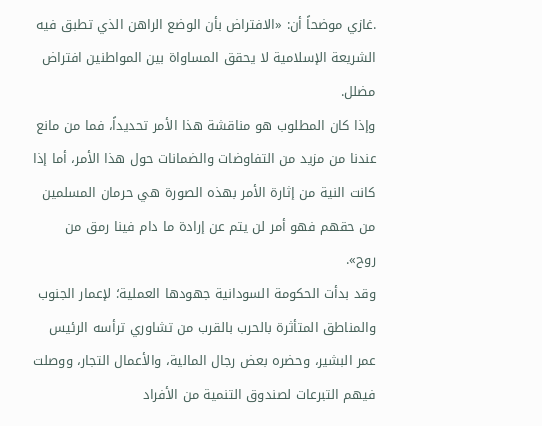.غازي موضحاً أن: «الافتراض بأن الوضع الراهن الذي تطبق فيه الشريعة الإسلامية لا يحقق المساواة بين المواطنين افتراض مضلل.
وإذا كان المطلوب هو مناقشة هذا الأمر تحديداً، فما من مانع عندنا من مزيد من التفاوضات والضمانات حول هذا الأمر، أما إذا كانت النية من إثارة الأمر بهذه الصورة هي حرمان المسلمين من حقهم فهو أمر لن يتم عن إرادة ما دام فينا رمق من روح».
وقد بدأت الحكومة السودانية جهودها العملية؛ لإعمار الجنوب والمناطق المتأثرة بالحرب بالقرب من تشاوري ترأسه الرئيس عمر البشير، وحضره بعض رجال المالية، والأعمال التجار، ووصلت فيهم التبرعات لصندوق التنمية من الأفراد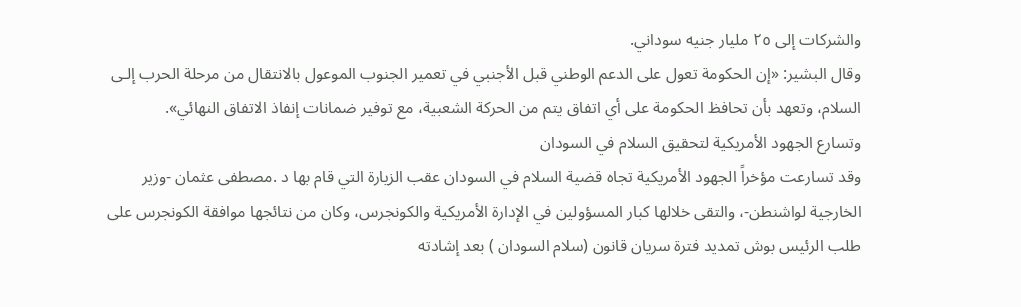والشركات إلى ٢٥ مليار جنيه سوداني.
وقال البشير: «إن الحكومة تعول على الدعم الوطني قبل الأجنبي في تعمير الجنوب الموعول بالانتقال من مرحلة الحرب إلـى السلام، وتعهد بأن تحافظ الحكومة على أي اتفاق يتم من الحركة الشعبية، مع توفير ضمانات إنفاذ الاتفاق النهائي».
وتسارع الجهود الأمريكية لتحقيق السلام في السودان
وقد تسارعت مؤخراً الجهود الأمريكية تجاه قضية السلام في السودان عقب الزيارة التي قام بها د .مصطفى عثمان -وزير الخارجية لواشنطن-، والتقى خلالها كبار المسؤولين في الإدارة الأمريكية والكونجرس، وكان من نتائجها موافقة الكونجرس على طلب الرئيس بوش تمديد فترة سريان قانون (سلام السودان ) بعد إشادته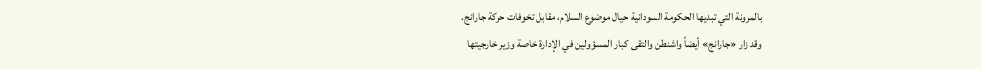بالمرونة التي تبديها الحكومة السودانية حيال موضوع السلام، مقابل تخوفات حركة جارانج.
وقد زار «جارانج» أيضاً واشنطن والتقى كبار المسؤولين في الإدارة خاصة وزير خارجيتها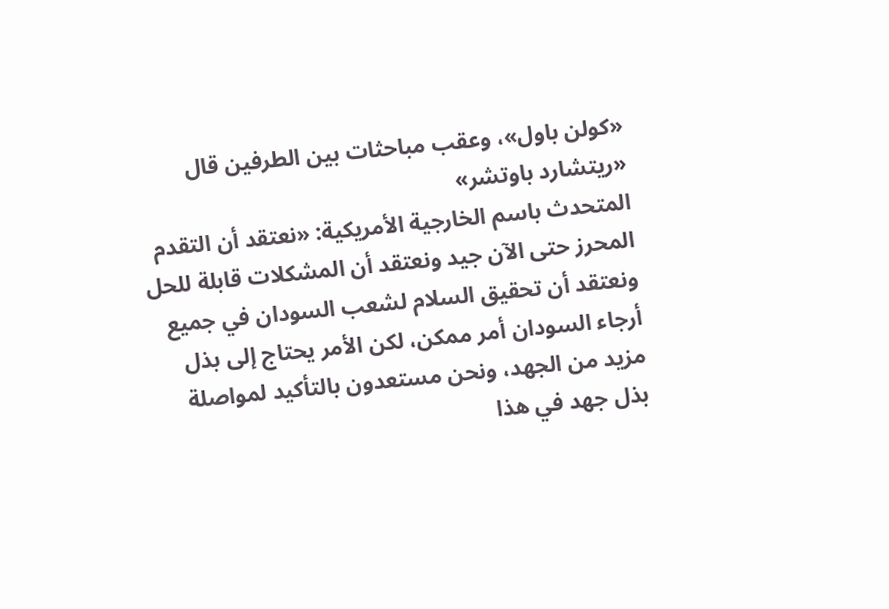«كولن باول»، وعقب مباحثات بين الطرفين قال «ريتشارد باوتشر»
المتحدث باسم الخارجية الأمريكية: «نعتقد أن التقدم المحرز حتى الآن جيد ونعتقد أن المشكلات قابلة للحل ونعتقد أن تحقيق السلام لشعب السودان في جميع أرجاء السودان أمر ممكن، لكن الأمر يحتاج إلى بذل مزيد من الجهد، ونحن مستعدون بالتأكيد لمواصلة بذل جهد في هذا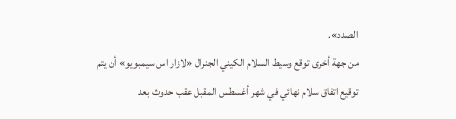الصدد».
من جهة أخرى توقع وسيط السلام الكيني الجنرال «لازار اس سيمبويو» أن يتم توقيع اتفاق سلام نهائي في شهر أغسطس المقبل عقب حدوث بعد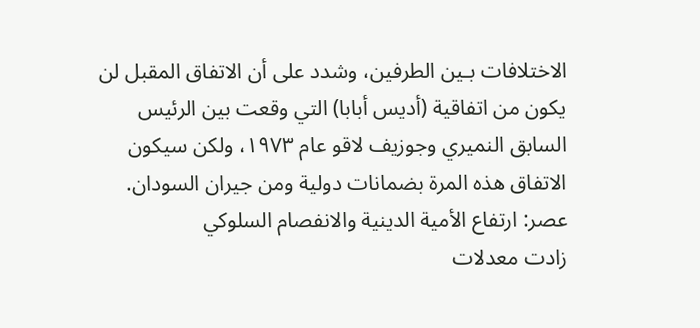الاختلافات بـين الطرفين، وشدد على أن الاتفاق المقبل لن يكون من اتفاقية (أديس أبابا) التي وقعت بين الرئيس السابق النميري وجوزيف لاقو عام ۱۹۷۳، ولكن سيكون الاتفاق هذه المرة بضمانات دولية ومن جيران السودان.
عصر: ارتفاع الأمية الدينية والانفصام السلوكي
زادت معدلات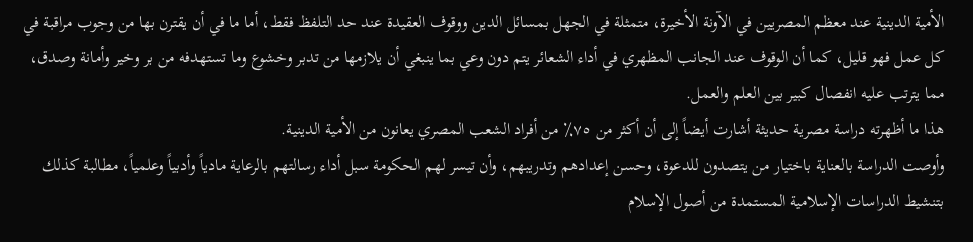الأمية الدينية عند معظم المصريين في الآونة الأخيرة، متمثلة في الجهل بمسائل الدين ووقوف العقيدة عند حد التلفظ فقط، أما ما في أن يقترن بها من وجوب مراقبة في كل عمل فهو قليل، كما أن الوقوف عند الجانب المظهري في أداء الشعائر يتم دون وعي بما ينبغي أن يلازمها من تدبر وخشوع وما تستهدفه من بر وخير وأمانة وصدق، مما يترتب عليه انفصال كبير بين العلم والعمل.
هذا ما أظهرته دراسة مصرية حديثة أشارت أيضاً إلى أن أكثر من ٧٥٪ من أفراد الشعب المصري يعانون من الأمية الدينية.
وأوصت الدراسة بالعناية باختيار من يتصدون للدعوة، وحسن إعدادهم وتدريبهم، وأن تيسر لهم الحكومة سبل أداء رسالتهم بالرعاية مادياً وأدبياً وعلمياً، مطالبة كذلك بتنشيط الدراسات الإسلامية المستمدة من أصول الإسلام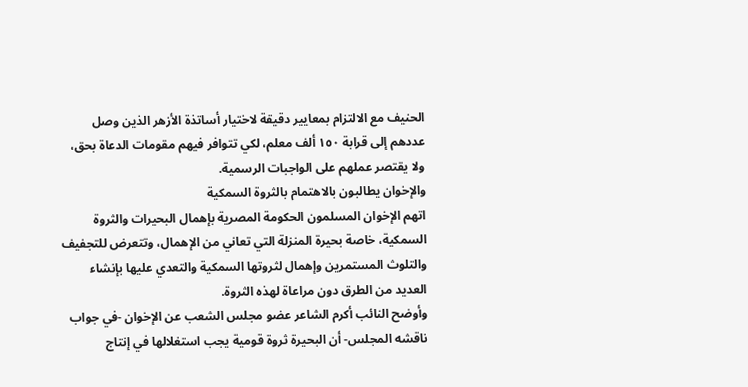الحنيف مع الالتزام بمعايير دقيقة لاختيار أساتذة الأزهر الذين وصل عددهم إلى قرابة ١٥٠ ألف معلم، لكي تتوافر فيهم مقومات الدعاة بحق، ولا يقتصر عملهم على الواجبات الرسمية.
والإخوان يطالبون بالاهتمام بالثروة السمكية
اتهم الإخوان المسلمون الحكومة المصرية بإهمال البحيرات والثروة السمكية، خاصة بحيرة المنزلة التي تعاني من الإهمال، وتتعرض للتجفيف والتلوث المستمرين وإهمال لثروتها السمكية والتعدي عليها بإنشاء العديد من الطرق دون مراعاة لهذه الثروة.
وأوضح النائب أكرم الشاعر عضو مجلس الشعب عن الإخوان -في جواب ناقشه المجلس- أن البحيرة ثروة قومية يجب استغلالها في إنتاج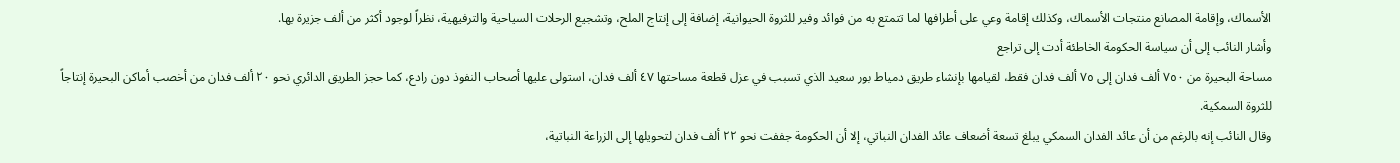الأسماك، وإقامة المصانع منتجات الأسماك، وكذلك إقامة وعي على أطرافها لما تتمتع به من فوائد وفير للثروة الحيوانية، إضافة إلى إنتاج الملح، وتشجيع الرحلات السياحية والترفيهية، نظراً لوجود أكثر من ألف جزيرة بها.
وأشار النائب إلى أن سياسة الحكومة الخاطئة أدت إلى تراجع
مساحة البحيرة من ٧٥٠ ألف فدان إلى ٧٥ ألف فدان فقط، لقيامها بإنشاء طريق دمياط بور سعيد الذي تسبب في عزل قطعة مساحتها ٤٧ ألف فدان، استولى عليها أصحاب النفوذ دون رادع، كما حجز الطريق الدائري نحو ۲۰ ألف فدان من أخصب أماكن البحيرة إنتاجاً للثروة السمكية.
وقال النائب إنه بالرغم من أن عائد الفدان السمكي يبلغ تسعة أضعاف عائد الفدان النباتي، إلا أن الحكومة جففت نحو ۲۲ ألف فدان لتحويلها إلى الزراعة النباتية،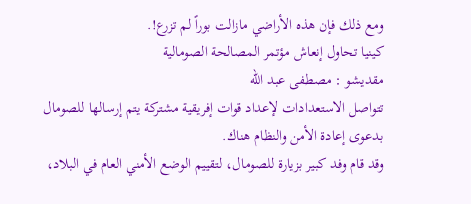ومع ذلك فإن هذه الأراضي مازالت بوراً لم تزرع!.
كينيا تحاول إنعاش مؤتمر المصالحة الصومالية
مقديشو : مصطفى عبد الله
تتواصل الاستعدادات لإعداد قوات إفريقية مشتركة يتم إرسالها للصومال بدعوى إعادة الأمن والنظام هناك.
وقد قام وفد كبير بزيارة للصومال، لتقييم الوضع الأمني العام في البلاد،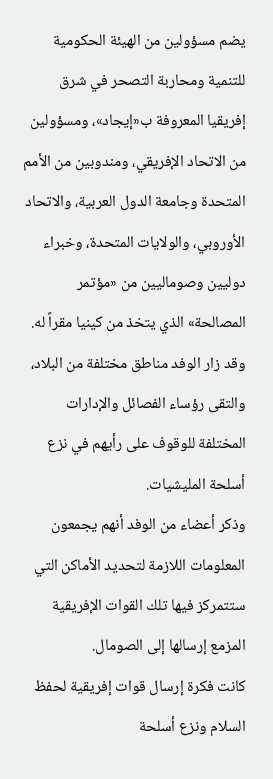يضم مسؤولين من الهيئة الحكومية للتنمية ومحاربة التصحر في شرق إفريقيا المعروفة ب«إيجاد»، ومسؤولين من الاتحاد الإفريقي، ومندوبين من الأمم المتحدة وجامعة الدول العربية، والاتحاد الأوروبي، والولايات المتحدة، وخبراء دوليين وصوماليين من «مؤتمر المصالحة» الذي يتخذ من كينيا مقراً له.
وقد زار الوفد مناطق مختلفة من البلاد، والتقى رؤساء الفصائل والإدارات المختلفة للوقوف على رأيهم في نزع أسلحة المليشيات.
وذكر أعضاء من الوفد أنهم يجمعون المعلومات اللازمة لتحديد الأماكن التي ستتمركز فيها تلك القوات الإفريقية المزمع إرسالها إلى الصومال.
كانت فكرة إرسال قوات إفريقية لحفظ السلام ونزع أسلحة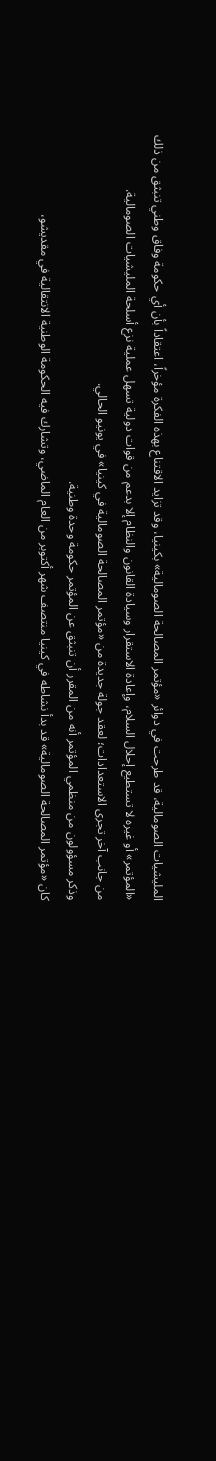المليشيات الصومالية، قد طرحت في دوائر «مؤتمر المصالحة الصومالية» بكينيا، وقد تزايد الاقتناع بهذه الفكرة مؤخراً، اعتقاداً بأن أي حكومة وفاق وطني تنبثق من ذلك «المؤتمر» أو غيره لا تستطيع إحلال السلام، وإعادة الاستقرار وسيادة القانون والنظام إلا بدعم من قوات دولية تسهل عملية نزع أسلحة المليشيات الصومالية.
من جانب آخر تجرى الاستعدادات؛ لعقد جولة جديدة من «مؤتمر المصالحة الصومالية في كينيا» في يونيو الحالي.
وذكر مسؤولون من منظمي المؤتمر أنه من المقرر أن تنبثق عن المؤتمر حكومة وحدة وطنية.
كان «مؤتمر المصالحة الصومالية» قد بدأ نشاطه في كينيا منتصف شهر أكتوبر من العام الماضي، وتشارك فيه الحكومة الوطنية الانتقالية في مقديشو،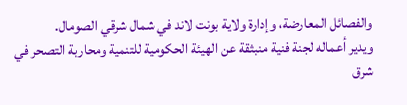والفصائل المعارضة، وإدارة ولاية بونت لاند في شمال شرقي الصومال.
ويدير أعماله لجنة فنية منبثقة عن الهيئة الحكومية للتنمية ومحاربة التصحر في شرق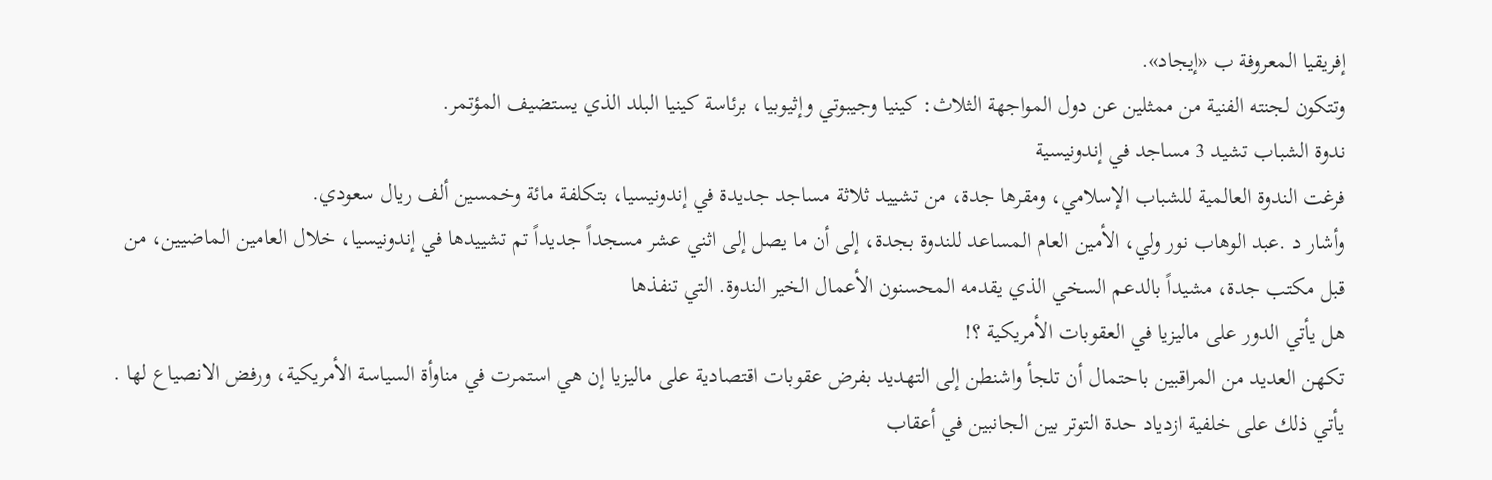إفريقيا المعروفة ب «إيجاد».
وتتكون لجنته الفنية من ممثلين عن دول المواجهة الثلاث: كينيا وجيبوتي وإثيوبيا، برئاسة كينيا البلد الذي يستضيف المؤتمر.
ندوة الشباب تشيد 3 مساجد في إندونيسية
فرغت الندوة العالمية للشباب الإسلامي، ومقرها جدة، من تشييد ثلاثة مساجد جديدة في إندونيسيا، بتكلفة مائة وخمسين ألف ريال سعودي.
وأشار د .عبد الوهاب نور ولي، الأمين العام المساعد للندوة بجدة، إلى أن ما يصل إلى اثني عشر مسجداً جديداً تم تشييدها في إندونيسيا، خلال العامين الماضيين، من قبل مكتب جدة، مشيداً بالدعم السخي الذي يقدمه المحسنون الأعمال الخير الندوة. التي تنفذها
هل يأتي الدور على ماليزيا في العقوبات الأمريكية ؟!
تكهن العديد من المراقبين باحتمال أن تلجأ واشنطن إلى التهديد بفرض عقوبات اقتصادية على ماليزيا إن هي استمرت في مناوأة السياسة الأمريكية، ورفض الانصياع لها .
يأتي ذلك على خلفية ازدياد حدة التوتر بين الجانبين في أعقاب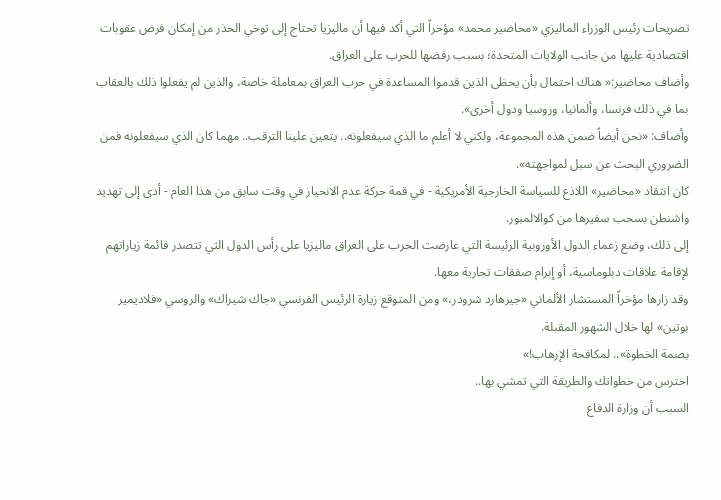تصريحات رئيس الوزراء الماليزي «محاضير محمد» مؤخراً التي أكد فيها أن ماليزيا تحتاج إلى توخي الحذر من إمكان فرض عقوبات اقتصادية عليها من جانب الولايات المتحدة؛ بسبب رفضها للحرب على العراق.
وأضاف محاضير:« هناك احتمال بأن يحظى الذين قدموا المساعدة في حرب العراق بمعاملة خاصة، والذين لم يفعلوا ذلك بالعقاب بما في ذلك فرنسا، وألمانيا، وروسيا ودول أخرى».
وأضاف: «نحن أيضاً ضمن هذه المجموعة، ولكني لا أعلم ما الذي سيفعلونه.. يتعين علينا الترقب.. مهما كان الذي سيفعلونه فمن الضروري البحث عن سبل لمواجهته».
كان انتقاد «محاضير» اللاذع للسياسة الخارجية الأمريكية - في قمة حركة عدم الانحياز في وقت سابق من هذا العام - أدى إلى تهديد واشنطن بسحب سفيرها من كوالالمبور.
إلى ذلك، وضع زعماء الدول الأوروبية الرئيسة التي عارضت الحرب على العراق ماليزيا على رأس الدول التي تتصدر قائمة زياراتهم لإقامة علاقات دبلوماسية، أو إبرام صفقات تجارية معها.
وقد زارها مؤخراً المستشار الألماني «جيرهارد شرودر،» ومن المتوقع زيارة الرئيس الفرنسي «جاك شيراك» والروسي «فلاديمير بوتين» لها خلال الشهور المقبلة.
بصمة الخطوة».. لمكافحة الإرهاب!»
احترس من خطواتك والطريقة التي تمشي بها..
السبب أن وزارة الدفاع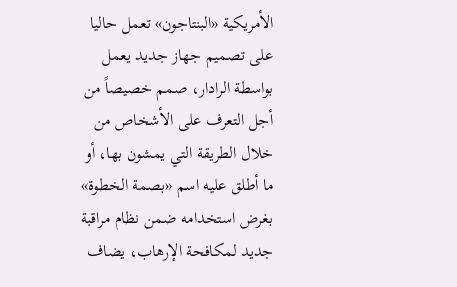الأمريكية «البنتاجون» تعمل حاليا على تصميم جهاز جديد يعمل بواسطة الرادار، صمم خصيصاً من أجل التعرف على الأشخاص من خلال الطريقة التي يمشون بها، أو ما أطلق عليه اسم «بصمة الخطوة» بغرض استخدامه ضمن نظام مراقبة جديد لمكافحة الإرهاب، يضاف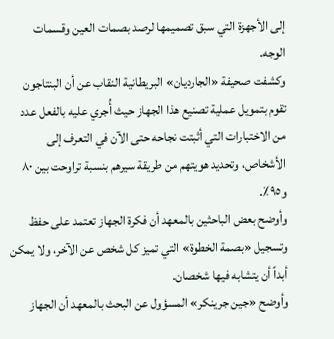إلى الأجهزة التي سبق تصميمها لرصد بصمات العين وقسمات الوجه.
وكشفت صحيفة «الجارديان» البريطانية النقاب عن أن البنتاجون تقوم بتمويل عملية تصنيع هذا الجهاز حيث أُجري عليه بالفعل عدد من الاختبارات التي أثبتت نجاحه حتى الآن في التعرف إلى الأشخاص، وتحديد هويتهم من طريقة سيرهم بنسبة تراوحت بين ۸۰ و٩٥٪.
وأوضح بعض الباحثين بالمعهد أن فكرة الجهاز تعتمد على حفظ وتسجيل «بصمة الخطوة» التي تميز كل شخص عن الآخر، ولا يمكن أبداً أن يتشابه فيها شخصان.
وأوضح «جين جرينكر» المسؤول عن البحث بالمعهد أن الجهاز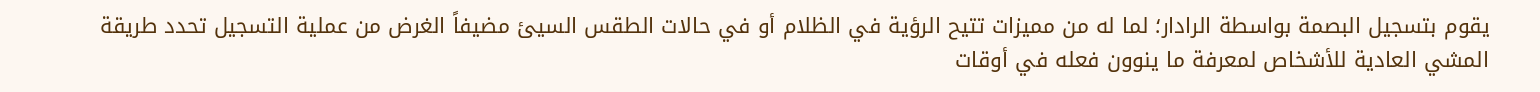يقوم بتسجيل البصمة بواسطة الرادار؛ لما له من مميزات تتيح الرؤية في الظلام أو في حالات الطقس السيئ مضيفاً الغرض من عملية التسجيل تحدد طريقة المشي العادية للأشخاص لمعرفة ما ينوون فعله في أوقات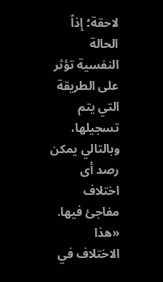لاحقة؛ إذاً الحالة النفسية تؤثر على الطريقة التي يتم تسجيلها، وبالتالي يمكن رصد أى اختلاف مفاجئ فيها.
«هذا الاختلاف في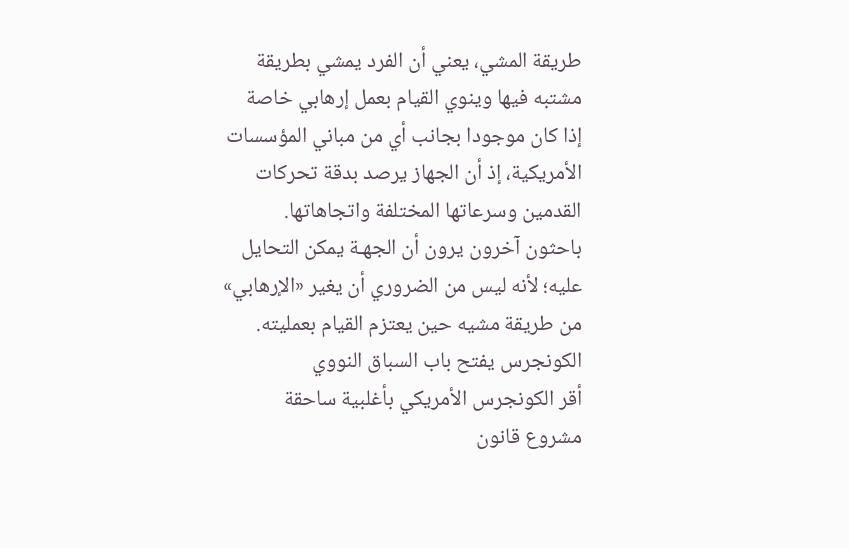طريقة المشي، يعني أن الفرد يمشي بطريقة مشتبه فيها وينوي القيام بعمل إرهابي خاصة إذا كان موجودا بجانب أي من مباني المؤسسات الأمريكية، إذ أن الجهاز يرصد بدقة تحركات القدمين وسرعاتها المختلفة واتجاهاتها.
باحثون آخرون يرون أن الجهـة يمكن التحايل عليه؛ لأنه ليس من الضروري أن يغير «الإرهابي» من طريقة مشيه حين يعتزم القيام بعمليته.
الكونجرس يفتح باب السباق النووي
أقر الكونجرس الأمريكي بأغلبية ساحقة مشروع قانون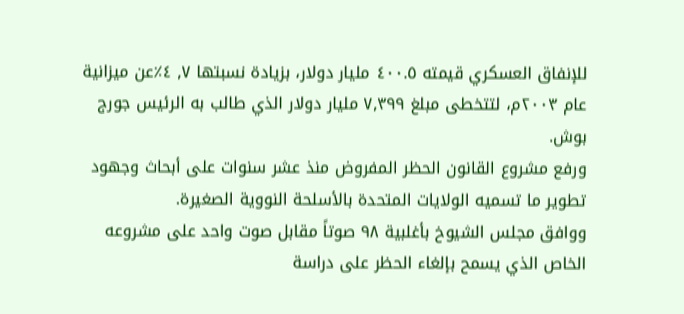للإنفاق العسكري قيمته ٤٠٠.٥ مليار دولار، بزيادة نسبتها ٧, ٤٪عن ميزانية عام ٢٠٠٣م، لتتخطى مبلغ ۷,۳۹۹ مليار دولار الذي طالب به الرئيس جورج بوش.
ورفع مشروع القانون الحظر المفروض منذ عشر سنوات على أبحاث وجهود تطوير ما تسميه الولايات المتحدة بالأسلحة النووية الصغيرة.
ووافق مجلس الشيوخ بأغلبية ٩٨ صوتاً مقابل صوت واحد على مشروعه الخاص الذي يسمح بإلغاء الحظر على دراسة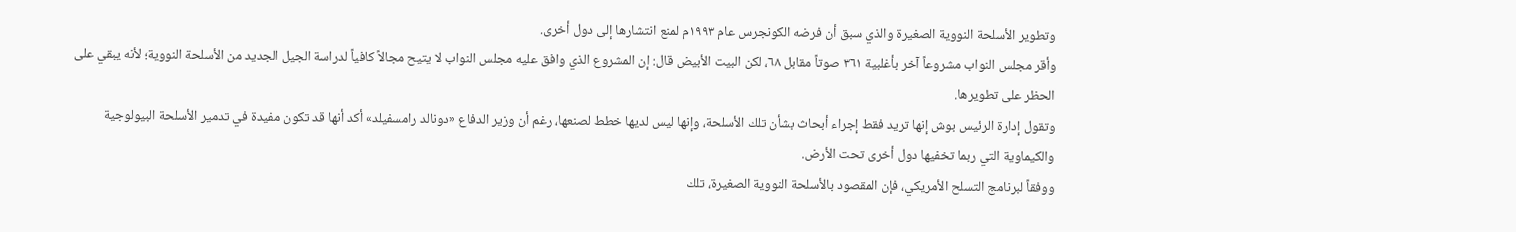وتطوير الأسلحة النووية الصغيرة والذي سبق أن فرضه الكونجرس عام ١٩٩٣م لمنع انتشارها إلى دول أخرى.
وأقر مجلس النواب مشروعاً آخر بأغلبية ٣٦١ صوتاً مقابل ٦٨، لكن البيت الأبيض قال: إن المشروع الذي وافق عليه مجلس النواب لا يتيح مجالاً كافياً لدراسة الجيل الجديد من الأسلحة النووية؛ لأنه يبقي على الحظر على تطويرها.
وتقول إدارة الرئيس بوش إنها تريد فقط إجراء أبحاث بشأن تلك الأسلحة، وإنها ليس لديها خطط لصنعها، رغم أن وزير الدفاع «دونالد رامسفيلد» أكد أنها قد تكون مفيدة في تدمير الأسلحة البيولوجية والكيماوية التي ربما تخفيها دول أخرى تحت الأرض.
ووفقاً لبرنامج التسلح الأمريكي، فإن المقصود بالأسلحة النووية الصغيرة، تلك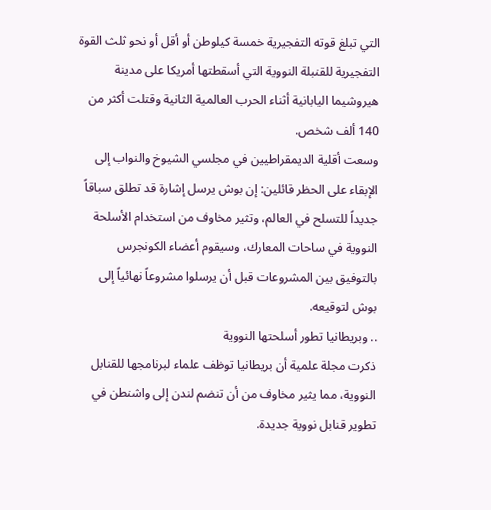التي تبلغ قوته التفجيرية خمسة كيلوطن أو أقل أو نحو ثلث القوة التفجيرية للقنبلة النووية التي أسقطتها أمريكا على مدينة هيروشيما اليابانية أثناء الحرب العالمية الثانية وقتلت أكثر من 140 ألف شخص.
وسعت أقلية الديمقراطيين في مجلسي الشيوخ والنواب إلى الإبقاء على الحظر قائلين: إن بوش يرسل إشارة قد تطلق سباقاً جديداً للتسلح في العالم، وتثير مخاوف من استخدام الأسلحة النووية في ساحات المعارك، وسيقوم أعضاء الكونجرس بالتوفيق بين المشروعات قبل أن يرسلوا مشروعاً نهائياً إلى بوش لتوقيعه.
.. وبريطانيا تطور أسلحتها النووية
ذكرت مجلة علمية أن بريطانيا توظف علماء لبرنامجها للقنابل النووية، مما يثير مخاوف من أن تنضم لندن إلى واشنطن في تطوير قنابل نووية جديدة.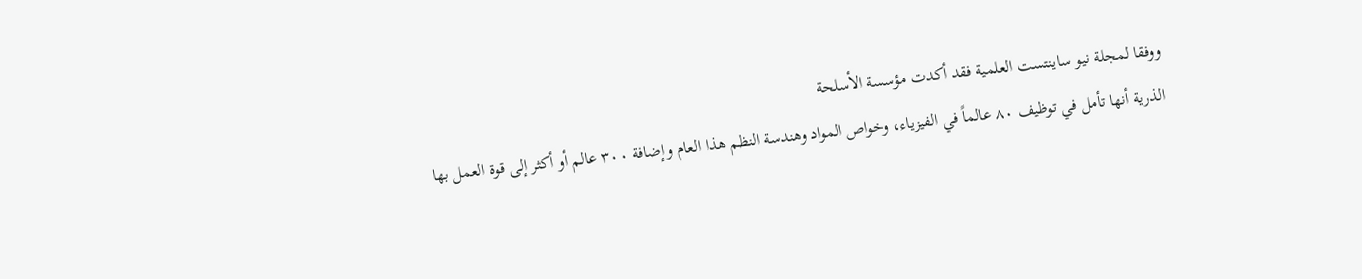ووفقا لمجلة نيو ساينتست العلمية فقد أكدت مؤسسة الأسلحة
الذرية أنها تأمل في توظيف ۸۰ عالماً في الفيزياء، وخواص المواد وهندسة النظم هذا العام وإضافة ٣٠٠ عالم أو أكثر إلى قوة العمل بها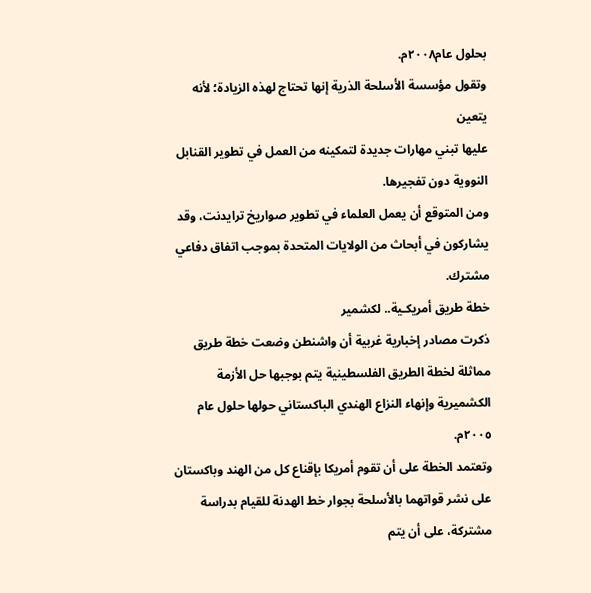بحلول عام٢٠٠٨م.
وتقول مؤسسة الأسلحة الذرية إنها تحتاج لهذه الزيادة؛ لأنه يتعين
عليها تبني مهارات جديدة لتمكينه من العمل في تطوير القنابل النووية دون تفجيرها.
ومن المتوقع أن يعمل العلماء في تطوير صواريخ ترايدنت، وقد يشاركون في أبحاث من الولايات المتحدة بموجب اتفاق دفاعي مشترك.
خطة طريق أمريكـية.. لكشمير
ذكرت مصادر إخبارية غربية أن واشنطن وضعت خطة طريق مماثلة لخطة الطريق الفلسطينية يتم بوجبها حل الأزمة الکشميرية وإنهاء النزاع الهندي الباكستاني حولها حلول عام ٢٠٠٥م.
وتعتمد الخطة على أن تقوم أمريكا بإقناع كل من الهند وباكستان على نشر قواتهما بالأسلحة بجوار خط الهدنة للقيام بدراسة مشتركة، على أن يتم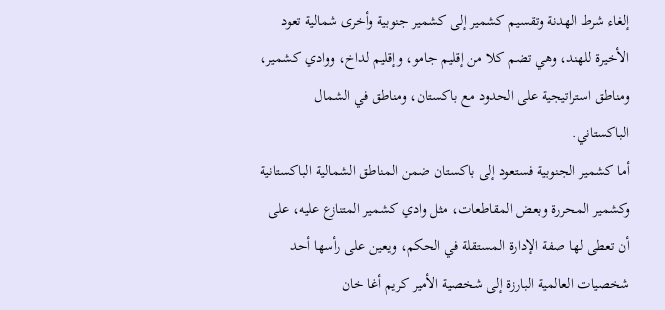إلغاء شرط الهدنة وتقسيم كشمير إلى كشمير جنوبية وأخرى شمالية تعود الأخيرة للهند، وهي تضم كلا من إقليم جامو، وإقليم لداخ، ووادي كشمير، ومناطق استراتيجية على الحدود مع باكستان، ومناطق في الشمال الباكستاني.
أما كشمير الجنوبية فستعود إلى باكستان ضمن المناطق الشمالية الباكستانية وكشمير المحررة وبعض المقاطعات، مثل وادي كشمير المتنازع عليه، على أن تعطى لها صفة الإدارة المستقلة في الحكم، ويعين على رأسها أحد شخصيات العالمية البارزة إلى شخصية الأمير كريم أغا خان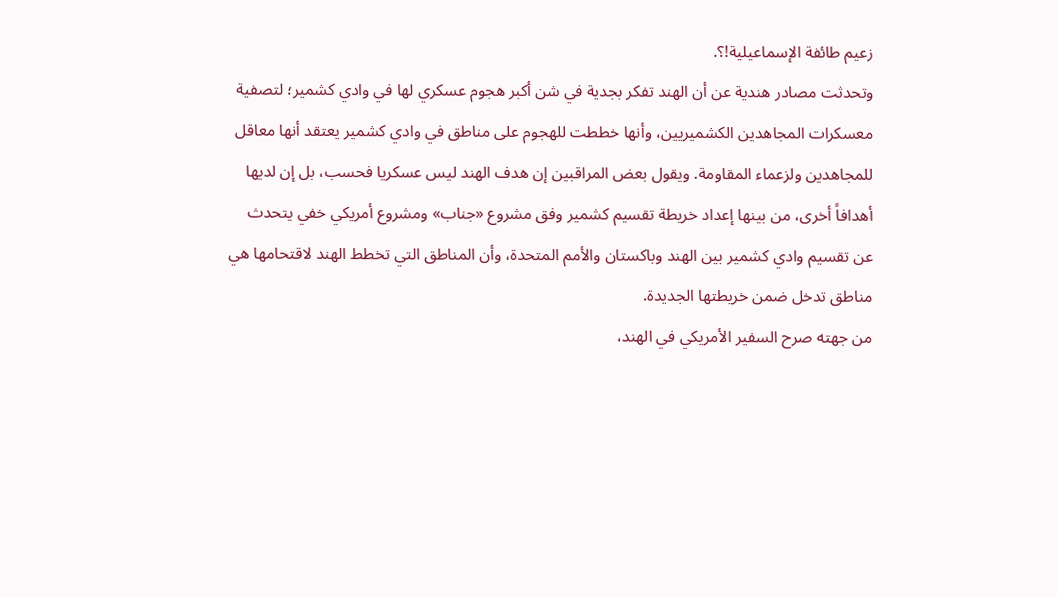زعيم طائفة الإسماعيلية!؟.
وتحدثت مصادر هندية عن أن الهند تفكر بجدية في شن أكبر هجوم عسكري لها في وادي كشمير؛ لتصفية معسكرات المجاهدين الكشميريين، وأنها خططت للهجوم على مناطق في وادي كشمير يعتقد أنها معاقل للمجاهدين ولزعماء المقاومة. ويقول بعض المراقبين إن هدف الهند ليس عسكريا فحسب، بل إن لديها أهدافاً أخرى، من بينها إعداد خريطة تقسيم كشمير وفق مشروع «جناب» ومشروع أمريكي خفي يتحدث عن تقسيم وادي كشمير بين الهند وباكستان والأمم المتحدة، وأن المناطق التي تخطط الهند لاقتحامها هي مناطق تدخل ضمن خريطتها الجديدة.
من جهته صرح السفير الأمريكي في الهند،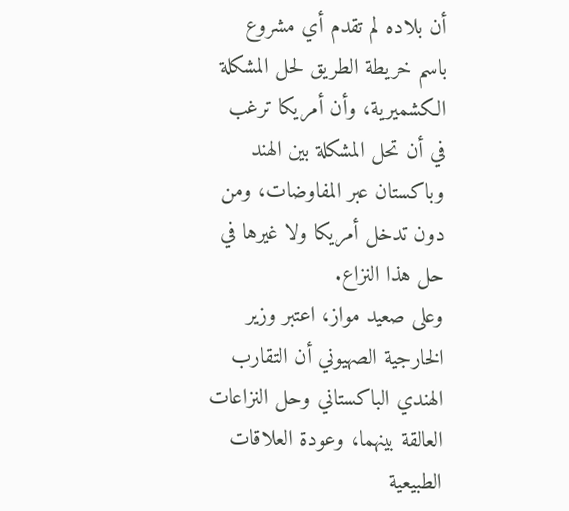أن بلاده لم تقدم أي مشروع باسم خريطة الطريق لحل المشكلة الكشميرية، وأن أمريكا ترغب في أن تحل المشكلة بين الهند وباكستان عبر المفاوضات، ومن دون تدخل أمريكا ولا غيرها في حل هذا النزاع.
وعلى صعيد مواز، اعتبر وزير الخارجية الصهيوني أن التقارب الهندي الباكستاني وحل النزاعات العالقة بينهما، وعودة العلاقات الطبيعية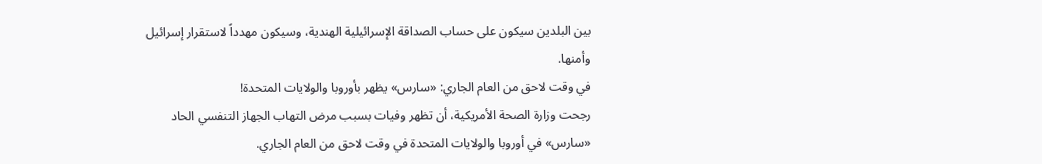بين البلدين سيكون على حساب الصداقة الإسرائيلية الهندية، وسيكون مهدداً لاستقرار إسرائيل وأمنها.
في وقت لاحق من العام الجاري: «سارس» يظهر بأوروبا والولايات المتحدة!
رجحت وزارة الصحة الأمريكية، أن تظهر وفيات بسبب مرض التهاب الجهاز التنفسي الحاد «سارس» في أوروبا والولايات المتحدة في وقت لاحق من العام الجاري.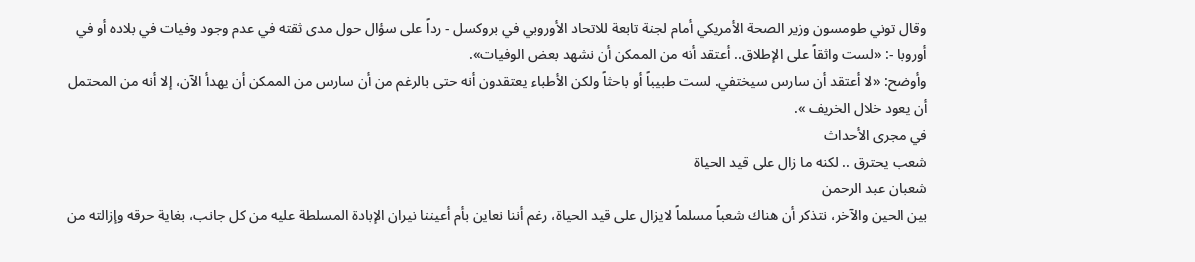وقال توني طومسون وزير الصحة الأمريكي أمام لجنة تابعة للاتحاد الأوروبي في بروكسل - رداً على سؤال حول مدى ثقته في عدم وجود وفيات في بلاده أو في أوروبا -: «لست واثقاً على الإطلاق.. أعتقد أنه من الممكن أن نشهد بعض الوفيات».
وأوضح: «لا أعتقد أن سارس سيختفي. لست طبيباً أو باحثاً ولكن الأطباء يعتقدون أنه حتى بالرغم من أن سارس من الممكن أن يهدأ الآن، إلا أنه من المحتمل أن يعود خلال الخريف ».
في مجرى الأحداث
شعب يحترق .. لكنه ما زال على قيد الحياة
شعبان عبد الرحمن
بين الحين والآخر، نتذكر أن هناك شعباً مسلماً لايزال على قيد الحياة، رغم أننا نعاين بأم أعيننا نيران الإبادة المسلطة عليه من كل جانب، بغاية حرقه وإزالته من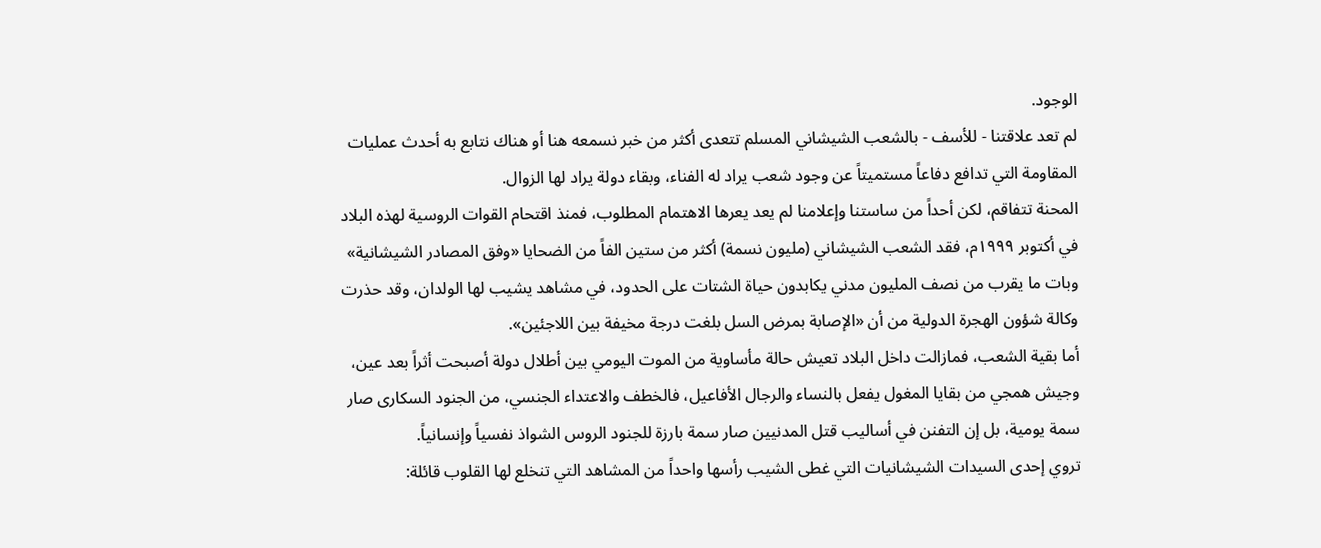الوجود.
لم تعد علاقتنا - للأسف - بالشعب الشيشاني المسلم تتعدى أكثر من خبر نسمعه هنا أو هناك نتابع به أحدث عمليات المقاومة التي تدافع دفاعاً مستميتاً عن وجود شعب يراد له الفناء، وبقاء دولة يراد لها الزوال.
المحنة تتفاقم، لكن أحداً من ساستنا وإعلامنا لم يعد يعرها الاهتمام المطلوب، فمنذ اقتحام القوات الروسية لهذه البلاد في أكتوبر ۱۹۹۹م، فقد الشعب الشيشاني (مليون نسمة) أكثر من ستين الفاً من الضحايا «وفق المصادر الشيشانية» وبات ما يقرب من نصف المليون مدني يكابدون حياة الشتات على الحدود، في مشاهد يشيب لها الولدان، وقد حذرت وكالة شؤون الهجرة الدولية من أن «الإصابة بمرض السل بلغت درجة مخيفة بين اللاجئين».
أما بقية الشعب، فمازالت داخل البلاد تعيش حالة مأساوية من الموت اليومي بين أطلال دولة أصبحت أثراً بعد عين، وجيش همجي من بقايا المغول يفعل بالنساء والرجال الأفاعيل، فالخطف والاعتداء الجنسي، من الجنود السكارى صار سمة يومية، بل إن التفنن في أساليب قتل المدنيين صار سمة بارزة للجنود الروس الشواذ نفسياً وإنسانياً.
تروي إحدى السيدات الشيشانيات التي غطى الشيب رأسها واحداً من المشاهد التي تنخلع لها القلوب قائلة: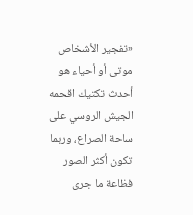«تفجير الأشخاص موتى أو أحياء هو أحدث تكتيك اقحمه الجيش الروسي على ساحة الصراع، وربما تكون أكثر الصور فظاعة ما جرى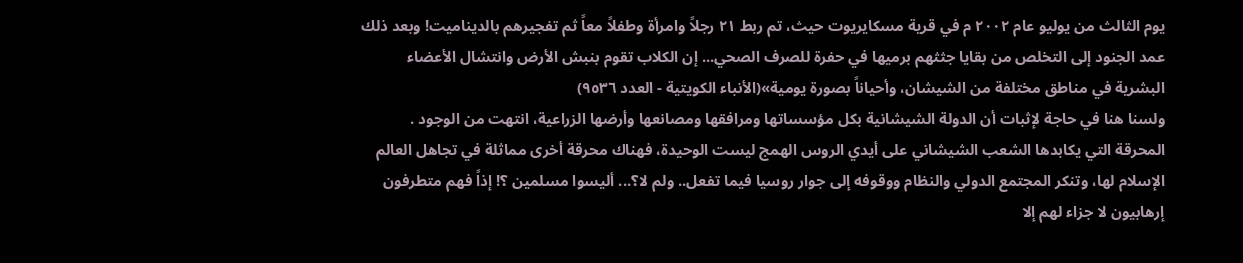يوم الثالث من يوليو عام ۲۰۰۲ م في قرية مسكايريوت حيث، تم ربط ۲۱ رجلاً وامرأة وطفلاً معاً ثم تفجيرهم بالديناميت! وبعد ذلك عمد الجنود إلى التخلص من بقايا جثثهم برميها في حفرة للصرف الصحي... إن الكلاب تقوم بنبش الأرض وانتشال الأعضاء البشرية في مناطق مختلفة من الشيشان، وأحياناً بصورة يومية»(الأنباء الكويتية - العدد ٩٥٣٦)
ولسنا هنا في حاجة لإثبات أن الدولة الشيشانية بكل مؤسساتها ومرافقها ومصانعها وأرضها الزراعية، انتهت من الوجود .
المحرقة التي يكابدها الشعب الشيشاني على أيدي الروس الهمج ليست الوحيدة، فهناك محرقة أخرى مماثلة في تجاهل العالم الإسلام لها، وتنكر المجتمع الدولي والنظام ووقوفه إلى جوار روسيا فيما تفعل.. ولم لا؟... أليسوا مسلمين ؟! إذاً فهم متطرفون إرهابيون لا جزاء لهم إلا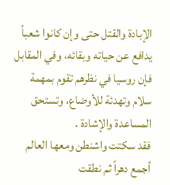الإبادة والقتل حتى وإن كانوا شعباً يدافع عن حياته وبقائه، وفي المقابل فإن روسيا في نظرهم تقوم بمهمة سلام وتهدئة للأوضاع، وتستحق المساعدة والإشادة .
فقد سكتت واشنطن ومعها العالم أجمع دهراً ثم نطقت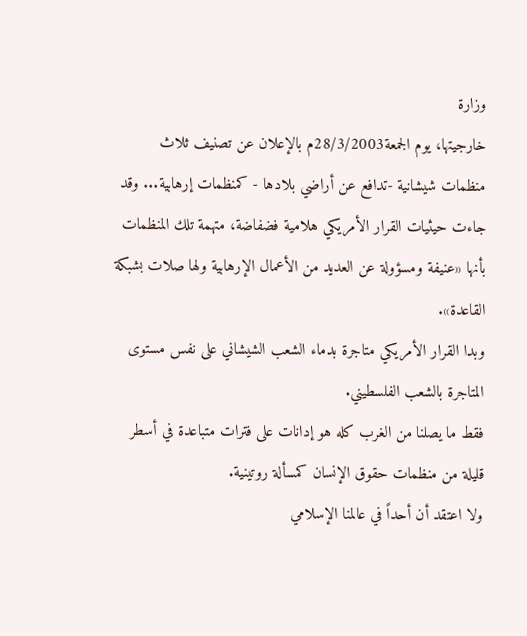وزارة
خارجيتها، يوم الجمعة28/3/2003م بالإعلان عن تصنيف ثلاث منظمات شيشانية -تدافع عن أراضي بلادها - كمنظمات إرهابية... وقد جاءت حيثيات القرار الأمريكي هلامية فضفاضة، متهمة تلك المنظمات بأنها «عنيفة ومسؤولة عن العديد من الأعمال الإرهابية ولها صلات بشبكة القاعدة».
وبدا القرار الأمريكي متاجرة بدماء الشعب الشيشاني على نفس مستوى المتاجرة بالشعب الفلسطيني.
فقط ما يصلنا من الغرب كله هو إدانات على فترات متباعدة في أسطر قليلة من منظمات حقوق الإنسان كمسألة روتينية.
ولا اعتقد أن أحداً في عالمنا الإسلامي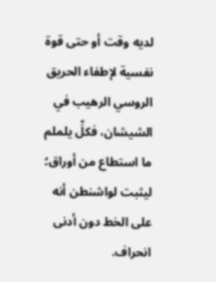لديه وقت أو حتى قوة نفسية لإطفاء الحريق الروسي الرهيب في الشيشان، فكلِّ يلملم ما استطاع من أوراق؛ ليثبت لواشنطن أنه على الخط دون أدنى انحراف.